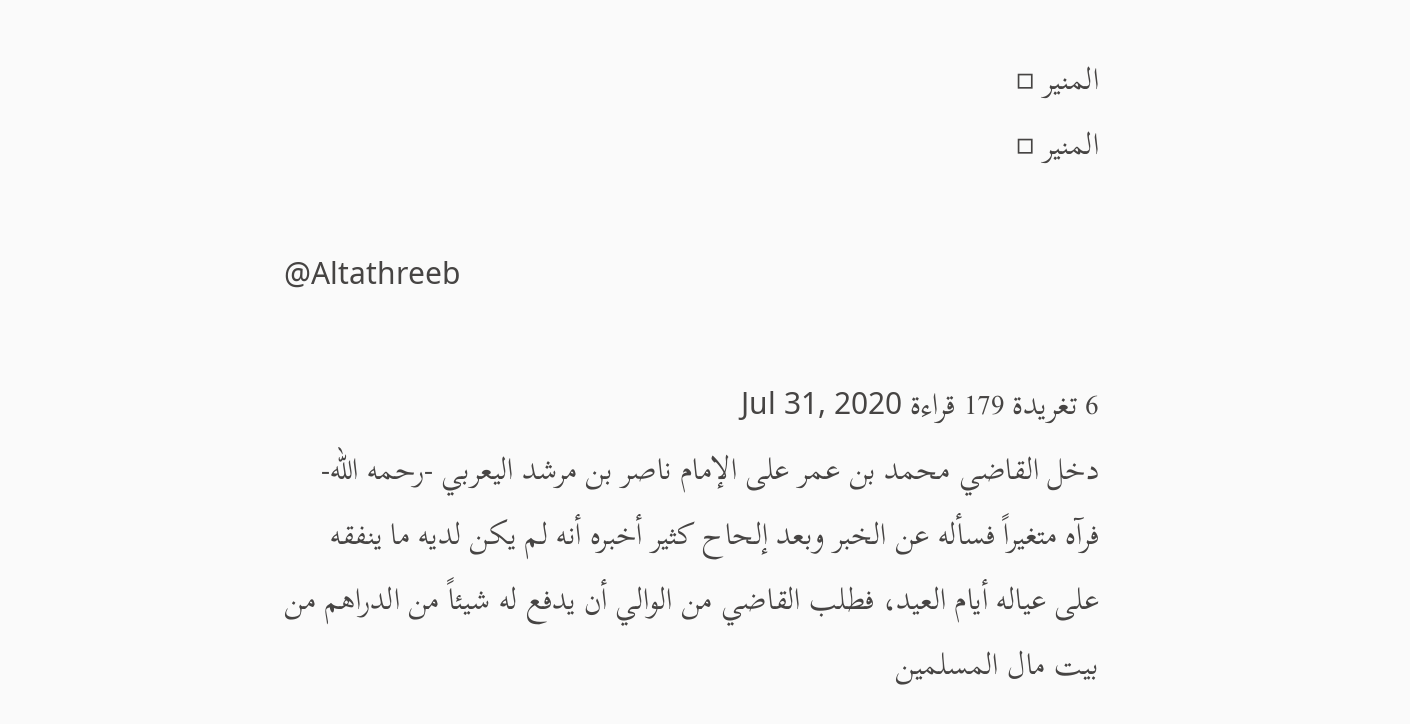المنير ▫
المنير ▫

@Altathreeb

6 تغريدة 179 قراءة Jul 31, 2020
دخل القاضي محمد بن عمر على الإمام ناصر بن مرشد اليعربي -رحمه الله- فرآه متغيراً فسأله عن الخبر وبعد إلحاح كثير أخبره أنه لم يكن لديه ما ينفقه على عياله أيام العيد، فطلب القاضي من الوالي أن يدفع له شيئاً من الدراهم من بيت مال المسلمين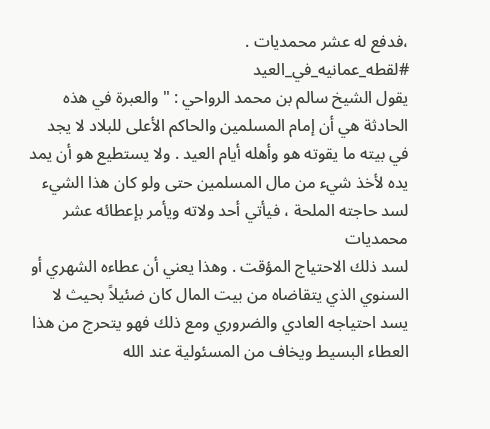،فدفع له عشر محمديات .
#لقطه_عمانيه_في_العيد
يقول الشيخ سالم بن محمد الرواحي : " والعبرة في هذه الحادثة هي أن إمام المسلمين والحاكم الأعلى للبلاد لا يجد في بيته ما يقوته هو وأهله أيام العيد . ولا يستطيع هو أن يمد يده لأخذ شيء من مال المسلمين حتى ولو كان هذا الشيء لسد حاجته الملحة ، فيأتي أحد ولاته ويأمر بإعطائه عشر محمديات
لسد ذلك الاحتياج المؤقت . وهذا يعني أن عطاءه الشهري أو السنوي الذي يتقاضاه من بيت المال كان ضئيلاً بحيث لا يسد احتياجه العادي والضروري ومع ذلك فهو يتحرج من هذا العطاء البسيط ويخاف من المسئولية عند الله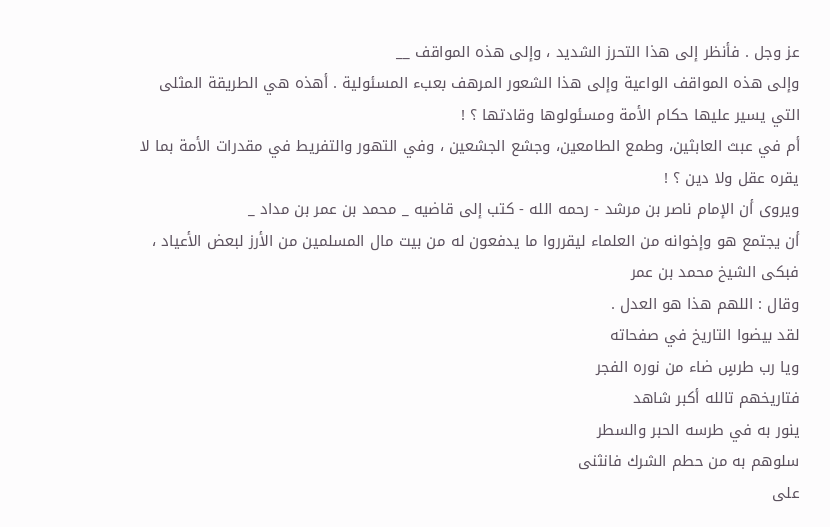عز وجل . فأنظر إلى هذا التحرز الشديد ، وإلى هذه المواقف __
وإلى هذه المواقف الواعية وإلى هذا الشعور المرهف بعبء المسئولية . أهذه هي الطريقة المثلى التي يسير عليها حكام الأمة ومسئولوها وقادتها ؟ !
أم في عبث العابثين، وطمع الطامعين، وجشع الجشعين ، وفي التهور والتفريط في مقدرات الأمة بما لا يقره عقل ولا دين ؟ !
ويروى أن الإمام ناصر بن مرشد - رحمه الله - كتب إلى قاضيه _ محمد بن عمر بن مداد _
أن يجتمع هو وإخوانه من العلماء ليقرروا ما يدفعون له من بيت مال المسلمين من الأرز لبعض الأعياد ، فبكى الشيخ محمد بن عمر
وقال : اللهم هذا هو العدل .
لقد بيضوا التاريخ في صفحاته
ويا رب طرسٍ ضاء من نوره الفجر
فتاريخهم تالله أكبر شاهد
ينور به في طرسه الحبر والسطر
سلوهم به من حطم الشرك فانثنى
على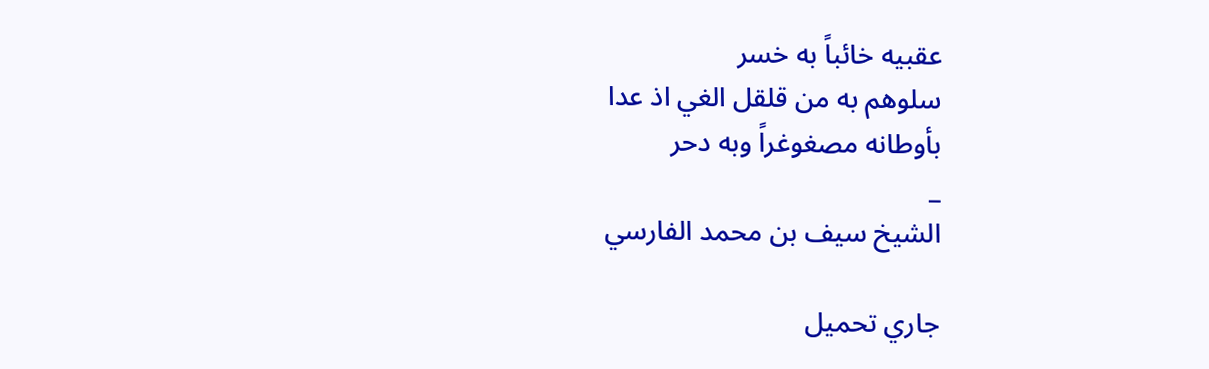عقبيه خائباً به خسر
سلوهم به من قلقل الغي اذ عدا
بأوطانه مصغوغراً وبه دحر
_
الشيخ سيف بن محمد الفارسي

جاري تحميل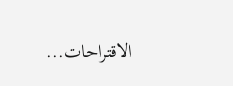الاقتراحات...